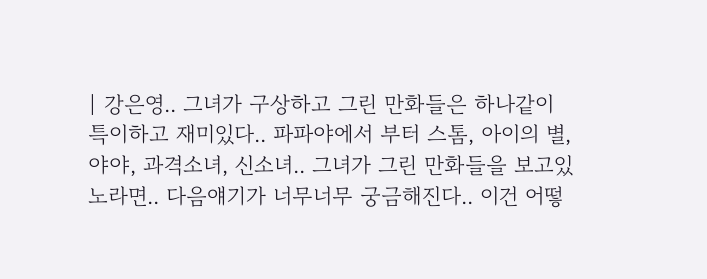| 강은영.. 그녀가 구상하고 그린 만화들은 하나같이 특이하고 재미있다.. 파파야에서 부터 스톰, 아이의 별, 야야, 과격소녀, 신소녀.. 그녀가 그린 만화들을 보고있노라면.. 다음얘기가 너무너무 궁금해진다.. 이건 어떻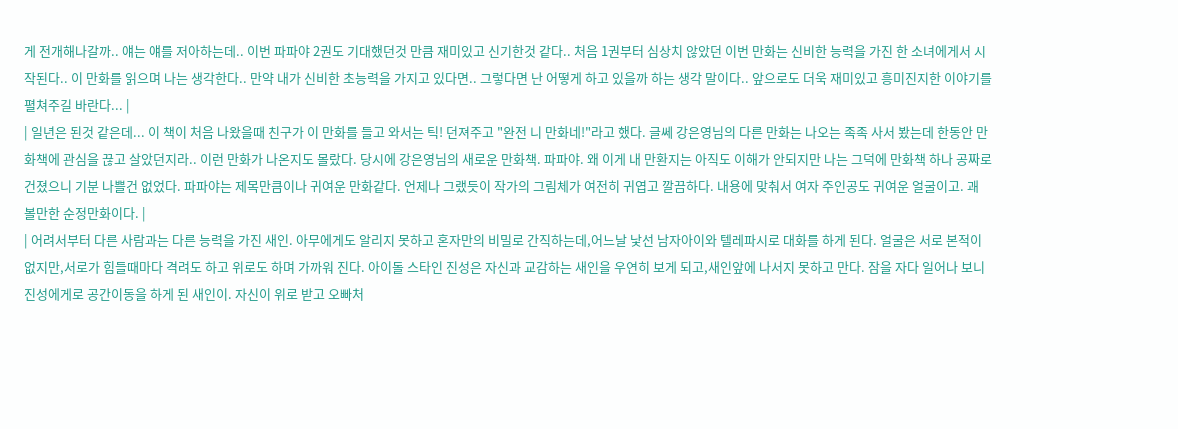게 전개해나갈까.. 얘는 얘를 저아하는데.. 이번 파파야 2권도 기대했던것 만큼 재미있고 신기한것 같다.. 처음 1권부터 심상치 않았던 이번 만화는 신비한 능력을 가진 한 소녀에게서 시작된다.. 이 만화를 읽으며 나는 생각한다.. 만약 내가 신비한 초능력을 가지고 있다면.. 그렇다면 난 어떻게 하고 있을까 하는 생각 말이다.. 앞으로도 더욱 재미있고 흥미진지한 이야기를 펼쳐주길 바란다... |
| 일년은 된것 같은데... 이 책이 처음 나왔을때 친구가 이 만화를 들고 와서는 틱! 던져주고 "완전 니 만화네!"라고 했다. 글쎄 강은영님의 다른 만화는 나오는 족족 사서 봤는데 한동안 만화책에 관심을 끊고 살았던지라.. 이런 만화가 나온지도 몰랐다. 당시에 강은영님의 새로운 만화책. 파파야. 왜 이게 내 만환지는 아직도 이해가 안되지만 나는 그덕에 만화책 하나 공짜로 건졌으니 기분 나쁠건 없었다. 파파야는 제목만큼이나 귀여운 만화같다. 언제나 그랬듯이 작가의 그림체가 여전히 귀엽고 깔끔하다. 내용에 맞춰서 여자 주인공도 귀여운 얼굴이고. 괘 볼만한 순정만화이다. |
| 어려서부터 다른 사람과는 다른 능력을 가진 새인. 아무에게도 알리지 못하고 혼자만의 비밀로 간직하는데,어느날 낯선 남자아이와 텔레파시로 대화를 하게 된다. 얼굴은 서로 본적이 없지만,서로가 힘들때마다 격려도 하고 위로도 하며 가까워 진다. 아이돌 스타인 진성은 자신과 교감하는 새인을 우연히 보게 되고,새인앞에 나서지 못하고 만다. 잠을 자다 일어나 보니 진성에게로 공간이동을 하게 된 새인이. 자신이 위로 받고 오빠처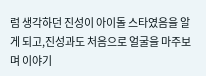럼 생각하던 진성이 아이돌 스타였음을 알게 되고,진성과도 처음으로 얼굴을 마주보며 이야기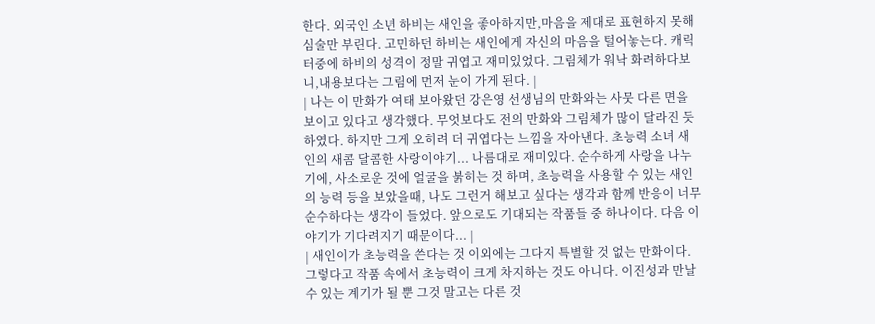한다. 외국인 소년 하비는 새인을 좋아하지만,마음을 제대로 표현하지 못해 심술만 부린다. 고민하던 하비는 새인에게 자신의 마음을 털어놓는다. 캐릭터중에 하비의 성격이 정말 귀엽고 재미있었다. 그림체가 워낙 화려하다보니,내용보다는 그림에 먼저 눈이 가게 된다. |
| 나는 이 만화가 여태 보아왔던 강은영 선생님의 만화와는 사뭇 다른 면을 보이고 있다고 생각했다. 무엇보다도 전의 만화와 그림체가 많이 달라진 듯 하였다. 하지만 그게 오히려 더 귀엽다는 느낌을 자아낸다. 초능력 소녀 새인의 새콤 달콤한 사랑이야기... 나름대로 재미있다. 순수하게 사랑을 나누기에, 사소로운 것에 얼굴을 붉히는 것 하며, 초능력을 사용할 수 있는 새인의 능력 등을 보았을때, 나도 그런거 해보고 싶다는 생각과 함께 반응이 너무 순수하다는 생각이 들었다. 앞으로도 기대되는 작품들 중 하나이다. 다음 이야기가 기다려지기 때문이다... |
| 새인이가 초능력을 쓴다는 것 이외에는 그다지 특별할 것 없는 만화이다. 그렇다고 작품 속에서 초능력이 크게 차지하는 것도 아니다. 이진성과 만날 수 있는 계기가 될 뿐 그것 말고는 다른 것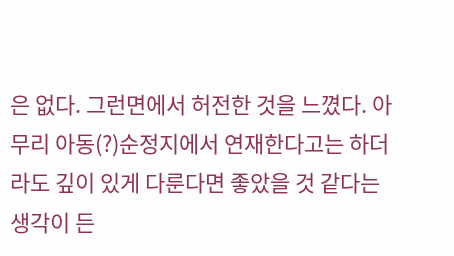은 없다. 그런면에서 허전한 것을 느꼈다. 아무리 아동(?)순정지에서 연재한다고는 하더라도 깊이 있게 다룬다면 좋았을 것 같다는 생각이 든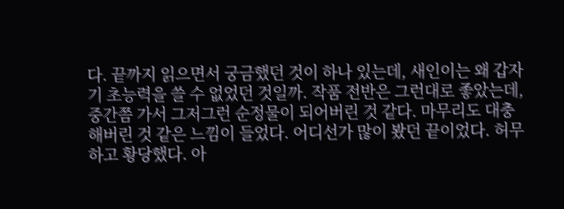다. 끝까지 읽으면서 궁금했던 것이 하나 있는데, 새인이는 왜 갑자기 초능력을 쓸 수 없었던 것일까. 작품 전반은 그런대로 좋았는데, 중간쯤 가서 그저그런 순정물이 되어버린 것 같다. 마무리도 대충 해버린 것 같은 느낌이 들었다. 어디선가 많이 봤던 끝이었다. 허무하고 황당했다. 아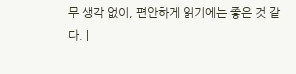무 생각 없이, 편안하게 읽기에는 좋은 것 같다. |